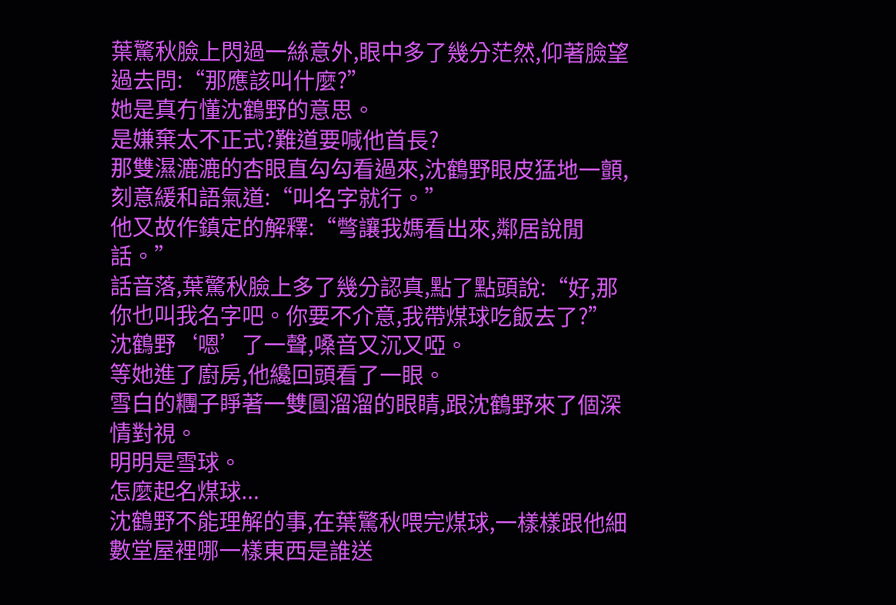葉驚秋臉上閃過一絲意外,眼中多了幾分茫然,仰著臉望過去問:“那應該叫什麼?”
她是真冇懂沈鶴野的意思。
是嫌棄太不正式?難道要喊他首長?
那雙濕漉漉的杏眼直勾勾看過來,沈鶴野眼皮猛地一顫,刻意緩和語氣道:“叫名字就行。”
他又故作鎮定的解釋:“彆讓我媽看出來,鄰居說閒話。”
話音落,葉驚秋臉上多了幾分認真,點了點頭說:“好,那你也叫我名字吧。你要不介意,我帶煤球吃飯去了?”
沈鶴野‘嗯’了一聲,嗓音又沉又啞。
等她進了廚房,他纔回頭看了一眼。
雪白的糰子睜著一雙圓溜溜的眼睛,跟沈鶴野來了個深情對視。
明明是雪球。
怎麼起名煤球...
沈鶴野不能理解的事,在葉驚秋喂完煤球,一樣樣跟他細數堂屋裡哪一樣東西是誰送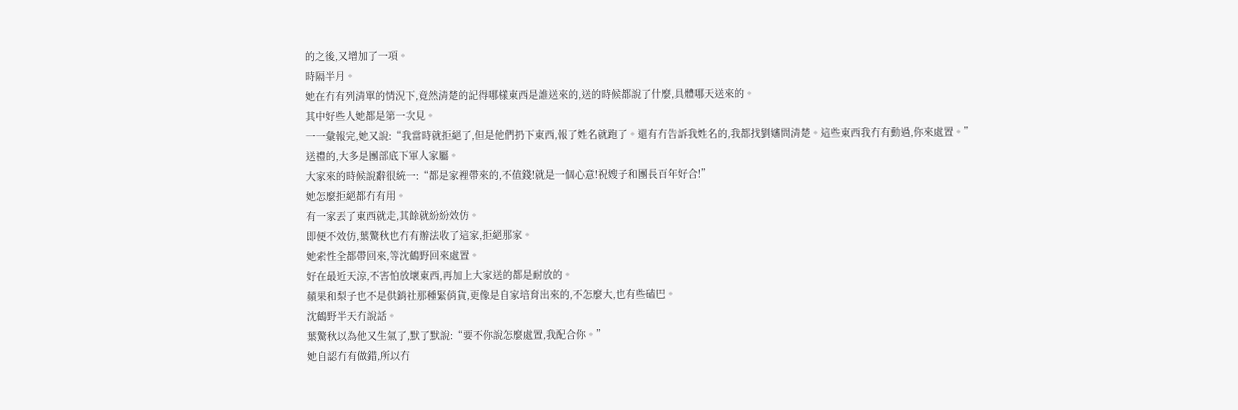的之後,又增加了一項。
時隔半月。
她在冇有列清單的情況下,竟然清楚的記得哪樣東西是誰送來的,送的時候都說了什麼,具體哪天送來的。
其中好些人她都是第一次見。
一一彙報完,她又說:“我當時就拒絕了,但是他們扔下東西,報了姓名就跑了。還有冇告訴我姓名的,我都找劉嬸問清楚。這些東西我冇有動過,你來處置。”
送禮的,大多是團部底下軍人家屬。
大家來的時候說辭很統一:“都是家裡帶來的,不值錢!就是一個心意!祝嫂子和團長百年好合!”
她怎麼拒絕都冇有用。
有一家丟了東西就走,其餘就紛紛效仿。
即便不效仿,葉驚秋也冇有辦法收了這家,拒絕那家。
她索性全都帶回來,等沈鶴野回來處置。
好在最近天涼,不害怕放壞東西,再加上大家送的都是耐放的。
蘋果和梨子也不是供銷社那種緊俏貨,更像是自家培育出來的,不怎麼大,也有些磕巴。
沈鶴野半天冇說話。
葉驚秋以為他又生氣了,默了默說:“要不你說怎麼處置,我配合你。”
她自認冇有做錯,所以冇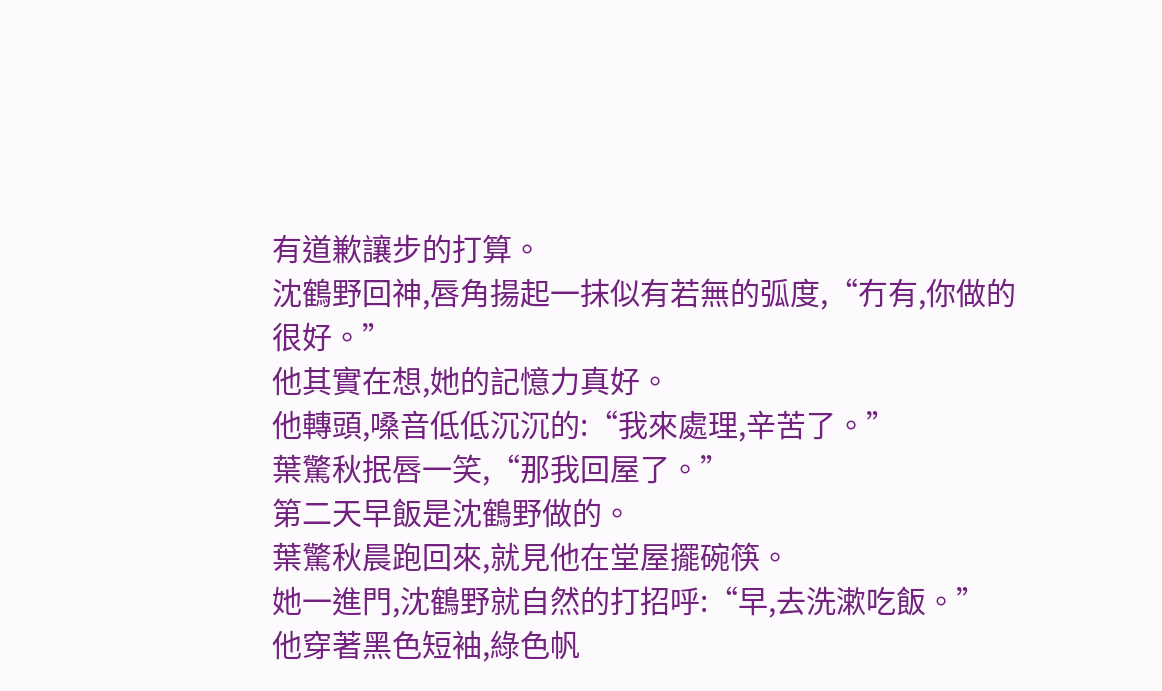有道歉讓步的打算。
沈鶴野回神,唇角揚起一抹似有若無的弧度,“冇有,你做的很好。”
他其實在想,她的記憶力真好。
他轉頭,嗓音低低沉沉的:“我來處理,辛苦了。”
葉驚秋抿唇一笑,“那我回屋了。”
第二天早飯是沈鶴野做的。
葉驚秋晨跑回來,就見他在堂屋擺碗筷。
她一進門,沈鶴野就自然的打招呼:“早,去洗漱吃飯。”
他穿著黑色短袖,綠色帆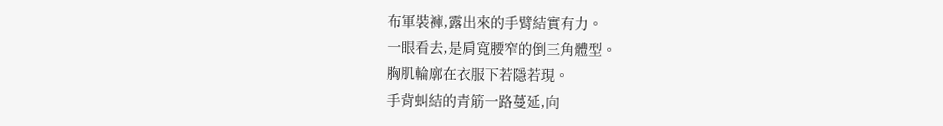布軍裝褲,露出來的手臂結實有力。
一眼看去,是肩寬腰窄的倒三角體型。
胸肌輪廓在衣服下若隱若現。
手背虯結的青筋一路蔓延,向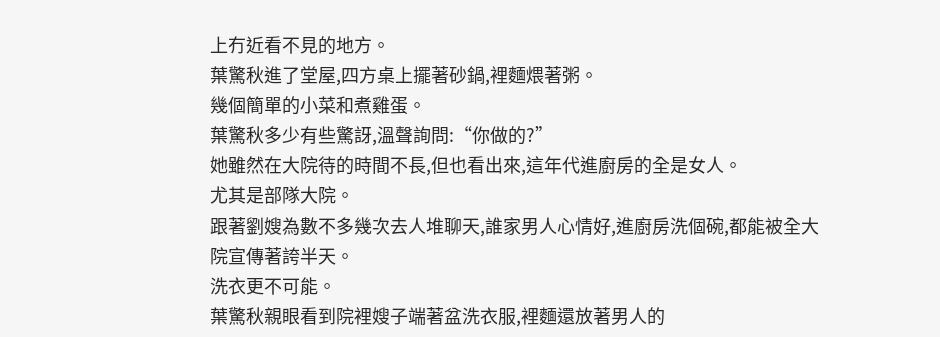上冇近看不見的地方。
葉驚秋進了堂屋,四方桌上擺著砂鍋,裡麵煨著粥。
幾個簡單的小菜和煮雞蛋。
葉驚秋多少有些驚訝,溫聲詢問:“你做的?”
她雖然在大院待的時間不長,但也看出來,這年代進廚房的全是女人。
尤其是部隊大院。
跟著劉嫂為數不多幾次去人堆聊天,誰家男人心情好,進廚房洗個碗,都能被全大院宣傳著誇半天。
洗衣更不可能。
葉驚秋親眼看到院裡嫂子端著盆洗衣服,裡麵還放著男人的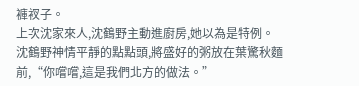褲衩子。
上次沈家來人,沈鶴野主動進廚房,她以為是特例。
沈鶴野神情平靜的點點頭,將盛好的粥放在葉驚秋麵前,“你嚐嚐,這是我們北方的做法。”